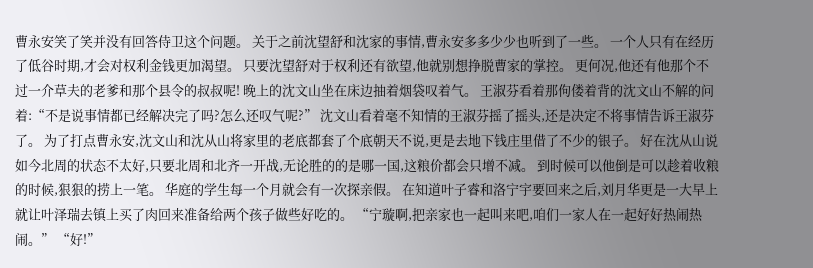曹永安笑了笑并没有回答侍卫这个问题。 关于之前沈望舒和沈家的事情,曹永安多多少少也听到了一些。 一个人只有在经历了低谷时期,才会对权利金钱更加渴望。 只要沈望舒对于权利还有欲望,他就别想挣脱曹家的掌控。 更何况,他还有他那个不过一介草夫的老爹和那个县令的叔叔呢! 晚上的沈文山坐在床边抽着烟袋叹着气。 王淑芬看着那佝偻着背的沈文山不解的问着:“不是说事情都已经解决完了吗?怎么还叹气呢?” 沈文山看着毫不知情的王淑芬摇了摇头,还是决定不将事情告诉王淑芬了。 为了打点曹永安,沈文山和沈从山将家里的老底都套了个底朝天不说,更是去地下钱庄里借了不少的银子。 好在沈从山说如今北周的状态不太好,只要北周和北齐一开战,无论胜的的是哪一国,这粮价都会只增不减。 到时候可以他倒是可以趁着收粮的时候,狠狠的捞上一笔。 华庭的学生每一个月就会有一次探亲假。 在知道叶子睿和洛宁宇要回来之后,刘月华更是一大早上就让叶泽瑞去镇上买了肉回来准备给两个孩子做些好吃的。 “宁璇啊,把亲家也一起叫来吧,咱们一家人在一起好好热闹热闹。” “好!”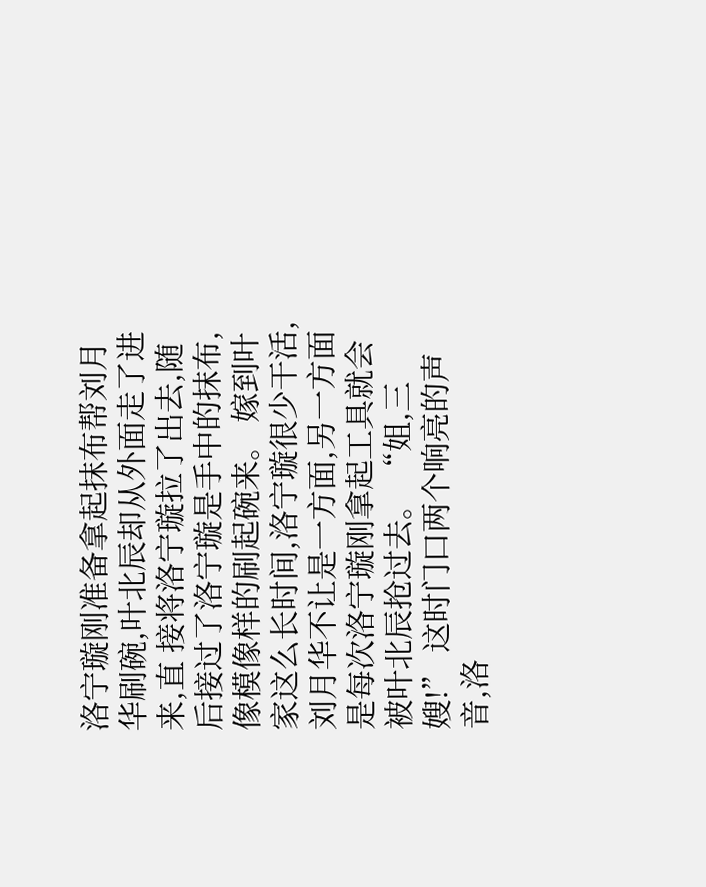洛宁璇刚准备拿起抹布帮刘月华刷碗,叶北辰却从外面走了进来,直 接将洛宁璇拉了出去,随后接过了洛宁璇是手中的抹布,像模像样的刷起碗来。 嫁到叶家这么长时间,洛宁璇很少干活,刘月华不让是一方面,另一方面是每次洛宁璇刚拿起工具就会被叶北辰抢过去。 “姐,三嫂!” 这时门口两个响亮的声音,洛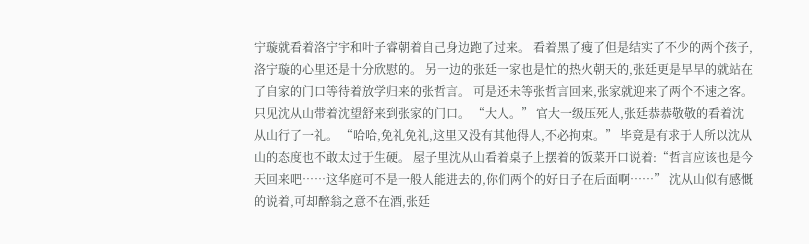宁璇就看着洛宁宇和叶子睿朝着自己身边跑了过来。 看着黑了瘦了但是结实了不少的两个孩子,洛宁璇的心里还是十分欣慰的。 另一边的张廷一家也是忙的热火朝天的,张廷更是早早的就站在了自家的门口等待着放学归来的张哲言。 可是还未等张哲言回来,张家就迎来了两个不速之客。 只见沈从山带着沈望舒来到张家的门口。 “大人。” 官大一级压死人,张廷恭恭敬敬的看着沈从山行了一礼。 “哈哈,免礼免礼,这里又没有其他得人,不必拘束。” 毕竟是有求于人所以沈从山的态度也不敢太过于生硬。 屋子里沈从山看着桌子上摆着的饭菜开口说着:“哲言应该也是今天回来吧……这华庭可不是一般人能进去的,你们两个的好日子在后面啊……” 沈从山似有感慨的说着,可却醉翁之意不在酒,张廷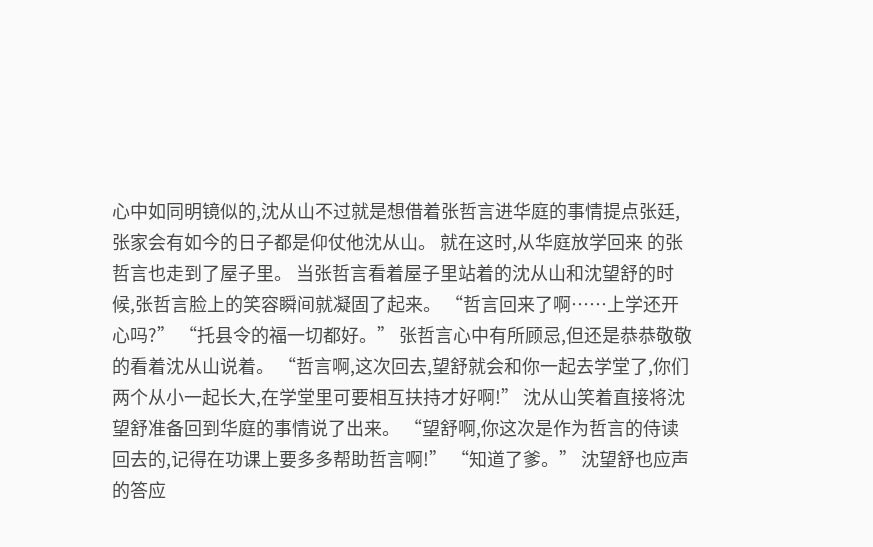心中如同明镜似的,沈从山不过就是想借着张哲言进华庭的事情提点张廷,张家会有如今的日子都是仰仗他沈从山。 就在这时,从华庭放学回来 的张哲言也走到了屋子里。 当张哲言看着屋子里站着的沈从山和沈望舒的时候,张哲言脸上的笑容瞬间就凝固了起来。 “哲言回来了啊……上学还开心吗?” “托县令的福一切都好。” 张哲言心中有所顾忌,但还是恭恭敬敬的看着沈从山说着。 “哲言啊,这次回去,望舒就会和你一起去学堂了,你们两个从小一起长大,在学堂里可要相互扶持才好啊!” 沈从山笑着直接将沈望舒准备回到华庭的事情说了出来。 “望舒啊,你这次是作为哲言的侍读回去的,记得在功课上要多多帮助哲言啊!” “知道了爹。” 沈望舒也应声的答应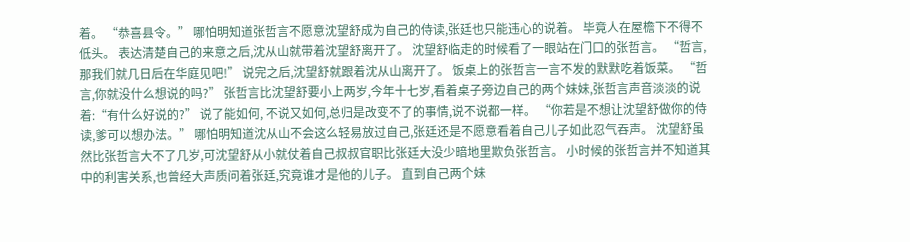着。 “恭喜县令。” 哪怕明知道张哲言不愿意沈望舒成为自己的侍读,张廷也只能违心的说着。 毕竟人在屋檐下不得不低头。 表达清楚自己的来意之后,沈从山就带着沈望舒离开了。 沈望舒临走的时候看了一眼站在门口的张哲言。 “哲言,那我们就几日后在华庭见吧!” 说完之后,沈望舒就跟着沈从山离开了。 饭桌上的张哲言一言不发的默默吃着饭菜。 “哲言,你就没什么想说的吗?” 张哲言比沈望舒要小上两岁,今年十七岁,看着桌子旁边自己的两个妹妹,张哲言声音淡淡的说着:“有什么好说的?” 说了能如何, 不说又如何,总归是改变不了的事情,说不说都一样。 “你若是不想让沈望舒做你的侍读,爹可以想办法。” 哪怕明知道沈从山不会这么轻易放过自己,张廷还是不愿意看着自己儿子如此忍气吞声。 沈望舒虽然比张哲言大不了几岁,可沈望舒从小就仗着自己叔叔官职比张廷大没少暗地里欺负张哲言。 小时候的张哲言并不知道其中的利害关系,也曾经大声质问着张廷,究竟谁才是他的儿子。 直到自己两个妹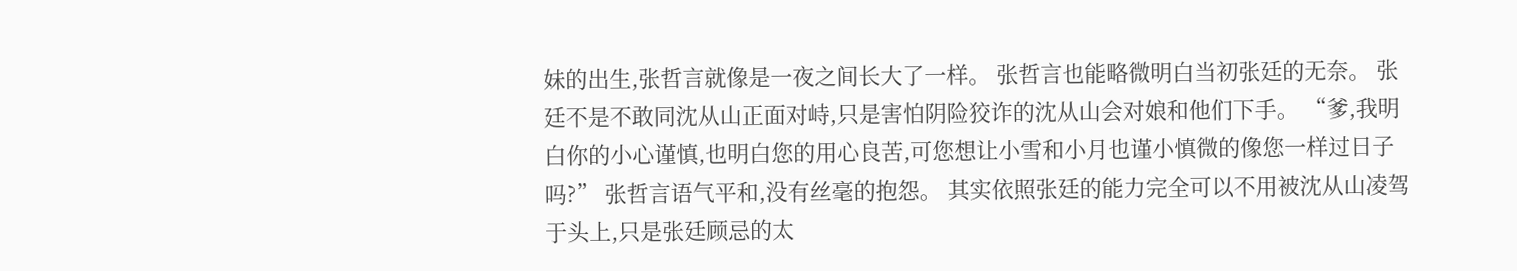妹的出生,张哲言就像是一夜之间长大了一样。 张哲言也能略微明白当初张廷的无奈。 张廷不是不敢同沈从山正面对峙,只是害怕阴险狡诈的沈从山会对娘和他们下手。 “爹,我明白你的小心谨慎,也明白您的用心良苦,可您想让小雪和小月也谨小慎微的像您一样过日子吗?” 张哲言语气平和,没有丝毫的抱怨。 其实依照张廷的能力完全可以不用被沈从山凌驾于头上,只是张廷顾忌的太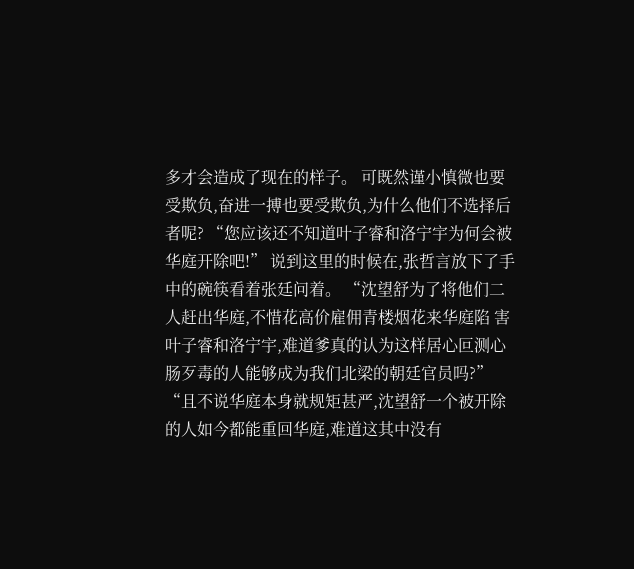多才会造成了现在的样子。 可既然谨小慎微也要受欺负,奋进一搏也要受欺负,为什么他们不选择后者呢? “您应该还不知道叶子睿和洛宁宇为何会被华庭开除吧!” 说到这里的时候在,张哲言放下了手中的碗筷看着张廷问着。 “沈望舒为了将他们二人赶出华庭,不惜花高价雇佣青楼烟花来华庭陷 害叶子睿和洛宁宇,难道爹真的认为这样居心叵测心肠歹毒的人能够成为我们北梁的朝廷官员吗?” “且不说华庭本身就规矩甚严,沈望舒一个被开除的人如今都能重回华庭,难道这其中没有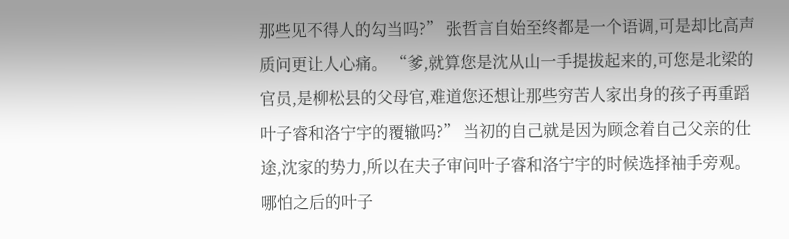那些见不得人的勾当吗?” 张哲言自始至终都是一个语调,可是却比高声质问更让人心痛。 “爹,就算您是沈从山一手提拔起来的,可您是北梁的官员,是柳松县的父母官,难道您还想让那些穷苦人家出身的孩子再重蹈叶子睿和洛宁宇的覆辙吗?” 当初的自己就是因为顾念着自己父亲的仕途,沈家的势力,所以在夫子审问叶子睿和洛宁宇的时候选择袖手旁观。 哪怕之后的叶子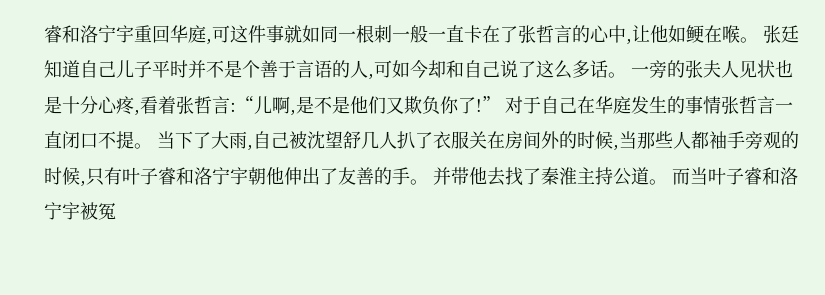睿和洛宁宇重回华庭,可这件事就如同一根刺一般一直卡在了张哲言的心中,让他如鲠在喉。 张廷知道自己儿子平时并不是个善于言语的人,可如今却和自己说了这么多话。 一旁的张夫人见状也是十分心疼,看着张哲言:“儿啊,是不是他们又欺负你了!” 对于自己在华庭发生的事情张哲言一直闭口不提。 当下了大雨,自己被沈望舒几人扒了衣服关在房间外的时候,当那些人都袖手旁观的时候,只有叶子睿和洛宁宇朝他伸出了友善的手。 并带他去找了秦淮主持公道。 而当叶子睿和洛宁宇被冤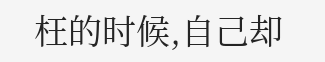枉的时候,自己却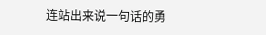连站出来说一句话的勇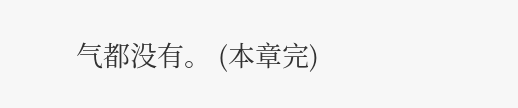气都没有。 (本章完)